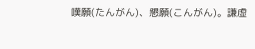嘆願(たんがん)、懇願(こんがん)。謙虚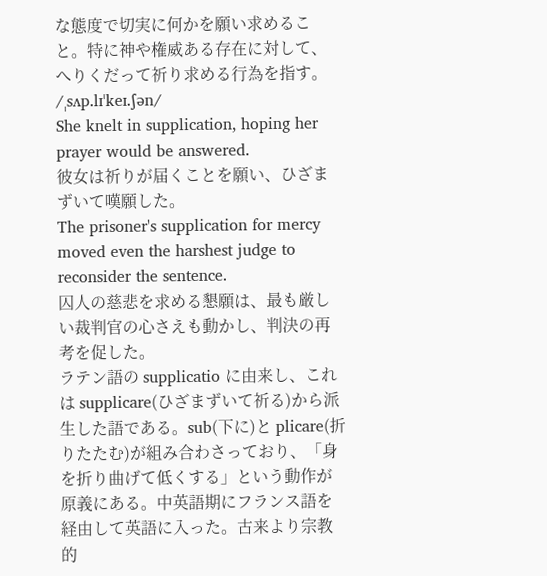な態度で切実に何かを願い求めること。特に神や権威ある存在に対して、へりくだって祈り求める行為を指す。
/ˌsʌp.lɪˈkeɪ.ʃən/
She knelt in supplication, hoping her prayer would be answered.
彼女は祈りが届くことを願い、ひざまずいて嘆願した。
The prisoner's supplication for mercy moved even the harshest judge to reconsider the sentence.
囚人の慈悲を求める懇願は、最も厳しい裁判官の心さえも動かし、判決の再考を促した。
ラテン語の supplicatio に由来し、これは supplicare(ひざまずいて祈る)から派生した語である。sub(下に)と plicare(折りたたむ)が組み合わさっており、「身を折り曲げて低くする」という動作が原義にある。中英語期にフランス語を経由して英語に入った。古来より宗教的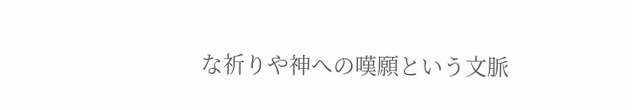な祈りや神への嘆願という文脈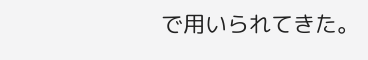で用いられてきた。